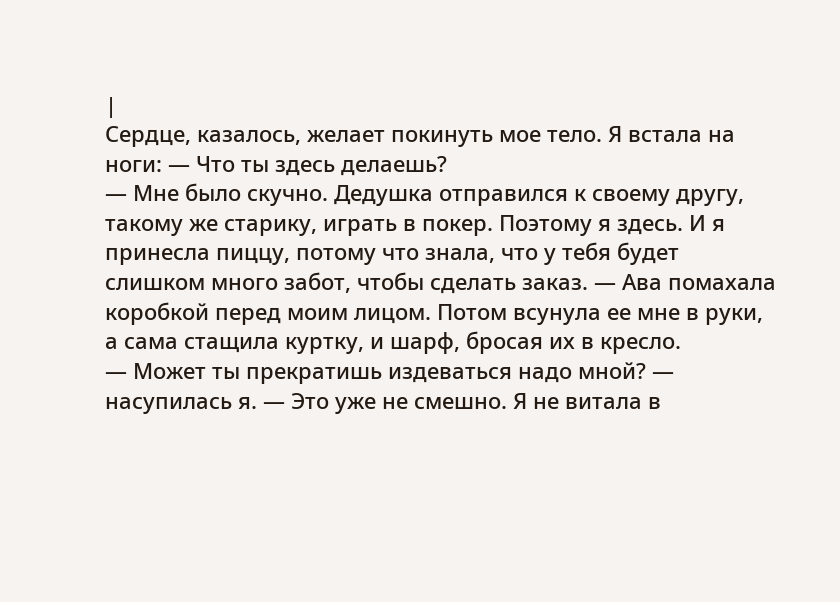|
Сердце, казалось, желает покинуть мое тело. Я встала на ноги: — Что ты здесь делаешь?
— Мне было скучно. Дедушка отправился к своему другу, такому же старику, играть в покер. Поэтому я здесь. И я принесла пиццу, потому что знала, что у тебя будет слишком много забот, чтобы сделать заказ. — Ава помахала коробкой перед моим лицом. Потом всунула ее мне в руки, а сама стащила куртку, и шарф, бросая их в кресло.
— Может ты прекратишь издеваться надо мной? — насупилась я. — Это уже не смешно. Я не витала в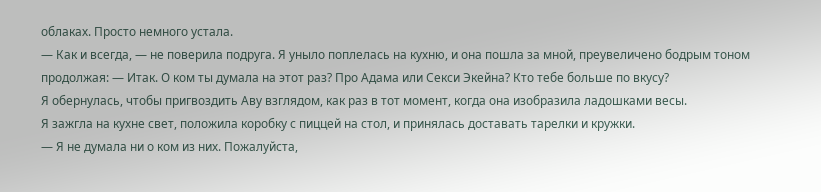облаках. Просто немного устала.
— Как и всегда, — не поверила подруга. Я уныло поплелась на кухню, и она пошла за мной, преувеличено бодрым тоном продолжая: — Итак. О ком ты думала на этот раз? Про Адама или Секси Экейна? Кто тебе больше по вкусу?
Я обернулась, чтобы пригвоздить Аву взглядом, как раз в тот момент, когда она изобразила ладошками весы.
Я зажгла на кухне свет, положила коробку с пиццей на стол, и принялась доставать тарелки и кружки.
— Я не думала ни о ком из них. Пожалуйста,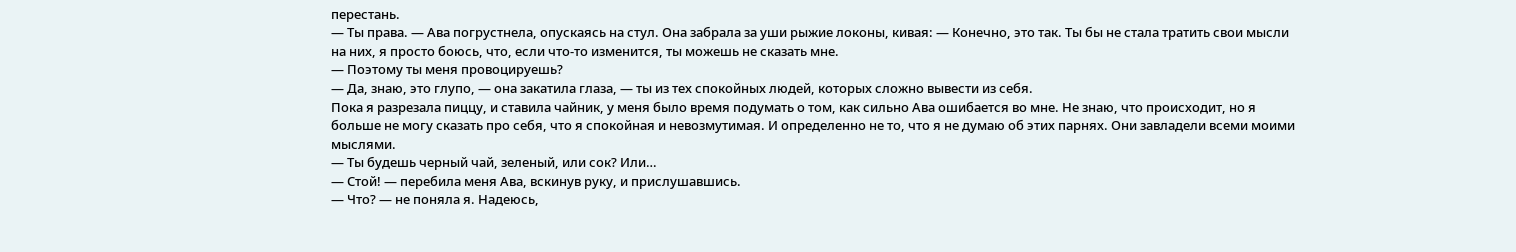перестань.
— Ты права. — Ава погрустнела, опускаясь на стул. Она забрала за уши рыжие локоны, кивая: — Конечно, это так. Ты бы не стала тратить свои мысли на них, я просто боюсь, что, если что-то изменится, ты можешь не сказать мне.
— Поэтому ты меня провоцируешь?
— Да, знаю, это глупо, — она закатила глаза, — ты из тех спокойных людей, которых сложно вывести из себя.
Пока я разрезала пиццу, и ставила чайник, у меня было время подумать о том, как сильно Ава ошибается во мне. Не знаю, что происходит, но я больше не могу сказать про себя, что я спокойная и невозмутимая. И определенно не то, что я не думаю об этих парнях. Они завладели всеми моими мыслями.
— Ты будешь черный чай, зеленый, или сок? Или…
— Стой! — перебила меня Ава, вскинув руку, и прислушавшись.
— Что? — не поняла я. Надеюсь,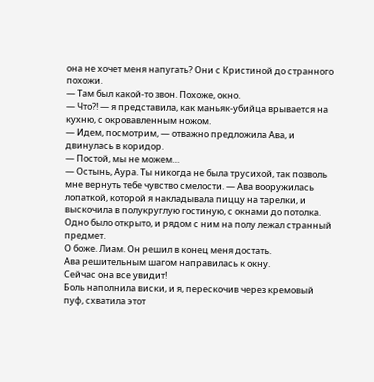она не хочет меня напугать? Они с Кристиной до странного похожи.
— Там был какой-то звон. Похоже, окно.
— Что?! — я представила, как маньяк-убийца врывается на кухню, с окровавленным ножом.
— Идем, посмотрим, — отважно предложила Ава, и двинулась в коридор.
— Постой, мы не можем…
— Остынь, Аура. Ты никогда не была трусихой, так позволь мне вернуть тебе чувство смелости. — Ава вооружилась лопаткой, которой я накладывала пиццу на тарелки, и выскочила в полукруглую гостиную, с окнами до потолка. Одно было открыто, и рядом с ним на полу лежал странный предмет.
О боже. Лиам. Он решил в конец меня достать.
Ава решительным шагом направилась к окну.
Сейчас она все увидит!
Боль наполнила виски, и я, перескочив через кремовый пуф, схватила этот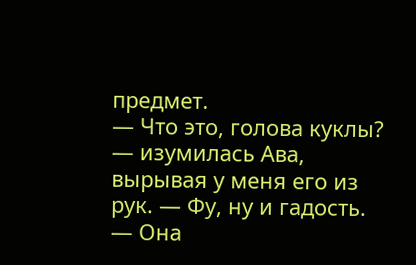предмет.
— Что это, голова куклы? — изумилась Ава, вырывая у меня его из рук. — Фу, ну и гадость. — Она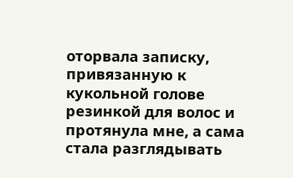оторвала записку, привязанную к кукольной голове резинкой для волос и протянула мне, а сама стала разглядывать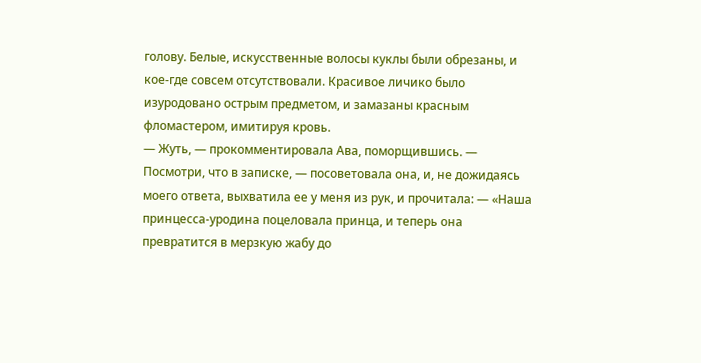голову. Белые, искусственные волосы куклы были обрезаны, и кое-где совсем отсутствовали. Красивое личико было изуродовано острым предметом, и замазаны красным фломастером, имитируя кровь.
— Жуть, — прокомментировала Ава, поморщившись. — Посмотри, что в записке, — посоветовала она, и, не дожидаясь моего ответа, выхватила ее у меня из рук, и прочитала: — «Наша принцесса-уродина поцеловала принца, и теперь она превратится в мерзкую жабу до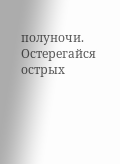полуночи. Остерегайся острых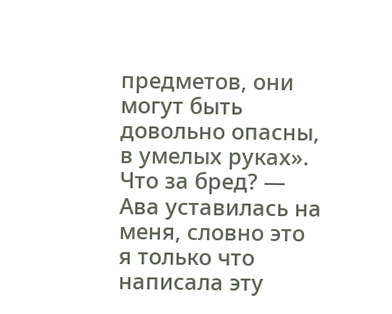предметов, они могут быть довольно опасны, в умелых руках». Что за бред? — Ава уставилась на меня, словно это я только что написала эту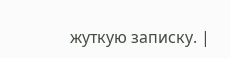жуткую записку. |